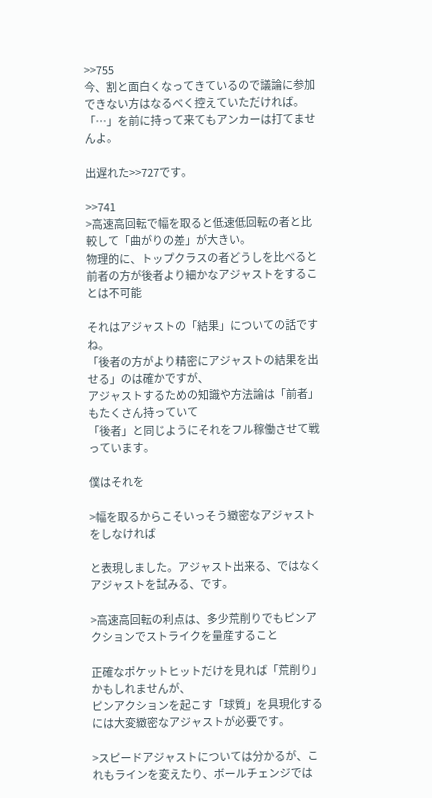>>755
今、割と面白くなってきているので議論に参加できない方はなるべく控えていただければ。
「…」を前に持って来てもアンカーは打てませんよ。

出遅れた>>727です。

>>741
>高速高回転で幅を取ると低速低回転の者と比較して「曲がりの差」が大きい。
物理的に、トップクラスの者どうしを比べると前者の方が後者より細かなアジャストをすることは不可能

それはアジャストの「結果」についての話ですね。
「後者の方がより精密にアジャストの結果を出せる」のは確かですが、
アジャストするための知識や方法論は「前者」もたくさん持っていて
「後者」と同じようにそれをフル稼働させて戦っています。

僕はそれを

>幅を取るからこそいっそう緻密なアジャストをしなければ

と表現しました。アジャスト出来る、ではなくアジャストを試みる、です。

>高速高回転の利点は、多少荒削りでもピンアクションでストライクを量産すること

正確なポケットヒットだけを見れば「荒削り」かもしれませんが、
ピンアクションを起こす「球質」を具現化するには大変緻密なアジャストが必要です。

>スピードアジャストについては分かるが、これもラインを変えたり、ボールチェンジでは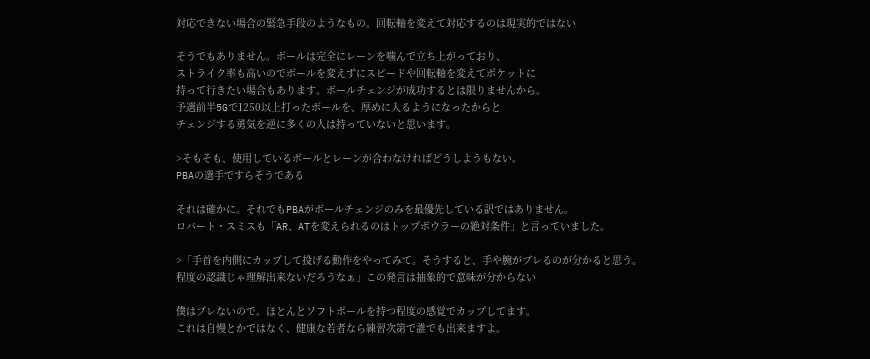対応できない場合の緊急手段のようなもの。回転軸を変えて対応するのは現実的ではない

そうでもありません。ボールは完全にレーンを噛んで立ち上がっており、
ストライク率も高いのでボールを変えずにスピードや回転軸を変えてポケットに
持って行きたい場合もあります。ボールチェンジが成功するとは限りませんから。
予選前半5Gで1250以上打ったボールを、厚めに入るようになったからと
チェンジする勇気を逆に多くの人は持っていないと思います。

>そもそも、使用しているボールとレーンが合わなければどうしようもない。
PBAの選手ですらそうである

それは確かに。それでもPBAがボールチェンジのみを最優先している訳ではありません。
ロバート・スミスも「AR、ATを変えられるのはトップボウラーの絶対条件」と言っていました。

>「手首を内側にカップして投げる動作をやってみて。そうすると、手や腕がブレるのが分かると思う。
程度の認識じゃ理解出来ないだろうなぁ」この発言は抽象的で意味が分からない

僕はブレないので。ほとんとソフトボールを持つ程度の感覚でカップしてます。
これは自慢とかではなく、健康な若者なら練習次第で誰でも出来ますよ。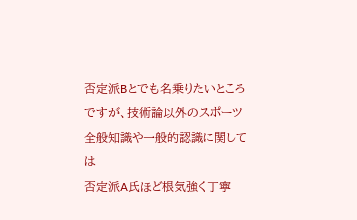否定派Bとでも名乗りたいところですが、技術論以外のスポーツ全般知識や一般的認識に関しては
否定派A氏ほど根気強く丁寧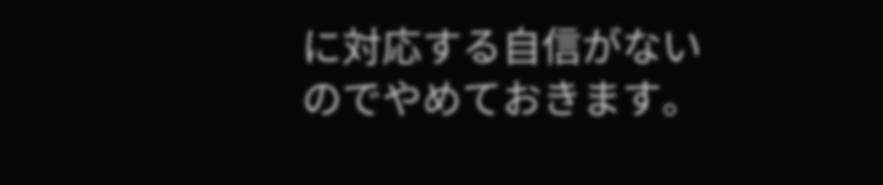に対応する自信がないのでやめておきます。